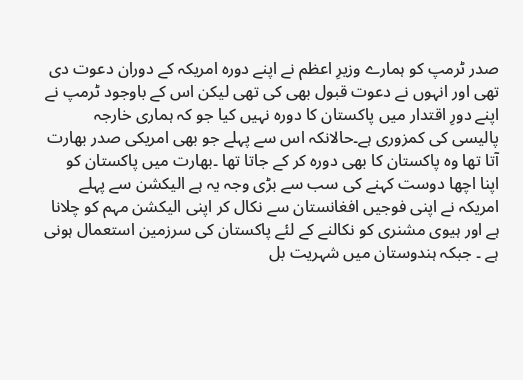صدر ٹرمپ کو ہمارے وزیرِ اعظم نے اپنے دورہ امریکہ کے دوران دعوت دی تھی اور انہوں نے دعوت قبول بھی کی تھی لیکن اس کے باوجود ٹرمپ نے اپنے دورِ اقتدار میں پاکستان کا دورہ نہیں کیا جو کہ ہماری خارجہ پالیسی کی کمزوری ہے۔حالانکہ اس سے پہلے جو بھی امریکی صدر بھارت آتا تھا وہ پاکستان کا بھی دورہ کر کے جاتا تھا ۔بھارت میں پاکستان کو اپنا اچھا دوست کہنے کی سب سے بڑی وجہ یہ ہے الیکشن سے پہلے امریکہ نے اپنی فوجیں افغانستان سے نکال کر اپنی الیکشن مہم کو چلانا ہے اور ہیوی مشنری کو نکالنے کے لئے پاکستان کی سرزمین استعمال ہونی ہے ۔ جبکہ ہندوستان میں شہریت بل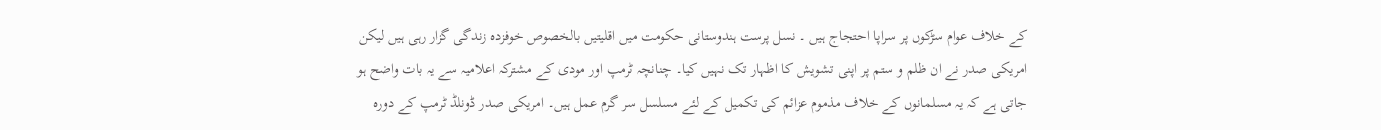کے خلاف عوام سڑکوں پر سراپا احتجاج ہیں ۔ نسل پرست ہندوستانی حکومت میں اقلیتیں بالخصوص خوفزدہ زندگی گزار رہی ہیں لیکن امریکی صدر نے ان ظلم و ستم پر اپنی تشویش کا اظہار تک نہیں کیا۔ چنانچہ ٹرمپ اور مودی کے مشترکہ اعلامیہ سے یہ بات واضح ہو جاتی ہے کہ یہ مسلمانوں کے خلاف مذموم عزائم کی تکمیل کے لئے مسلسل سر گرم عمل ہیں۔ امریکی صدر ڈونلڈ ٹرمپ کے دورہ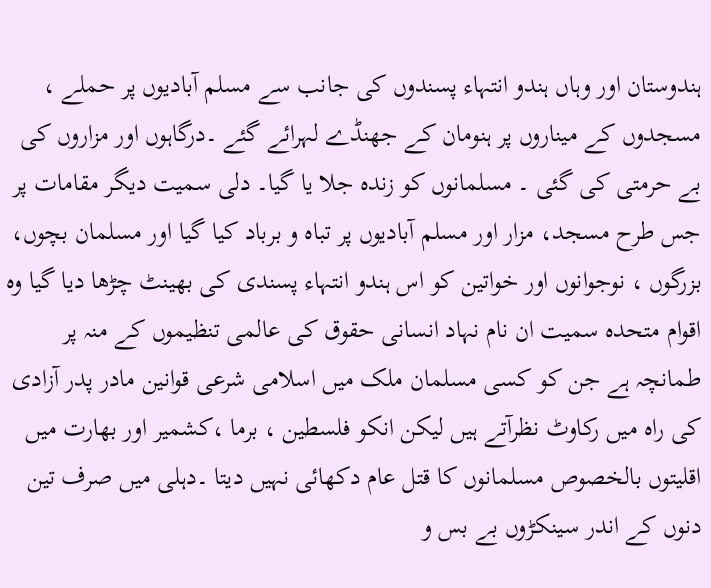ہندوستان اور وہاں ہندو انتہاء پسندوں کی جانب سے مسلم آبادیوں پر حملے ، مسجدوں کے میناروں پر ہنومان کے جھنڈے لہرائے گئے ۔درگاہوں اور مزاروں کی بے حرمتی کی گئی ۔ مسلمانوں کو زندہ جلا یا گیا۔ دلی سمیت دیگر مقامات پر جس طرح مسجد، مزار اور مسلم آبادیوں پر تباہ و برباد کیا گیا اور مسلمان بچوں، بزرگوں ، نوجوانوں اور خواتین کو اس ہندو انتہاء پسندی کی بھینٹ چڑھا دیا گیا وہ اقوام متحدہ سمیت ان نام نہاد انسانی حقوق کی عالمی تنظیموں کے منہ پر طمانچہ ہے جن کو کسی مسلمان ملک میں اسلامی شرعی قوانین مادر پدر آزادی کی راہ میں رکاوٹ نظرآتے ہیں لیکن انکو فلسطین ، برما ،کشمیر اور بھارت میں اقلیتوں بالخصوص مسلمانوں کا قتل عام دکھائی نہیں دیتا ۔دہلی میں صرف تین دنوں کے اندر سینکڑوں بے بس و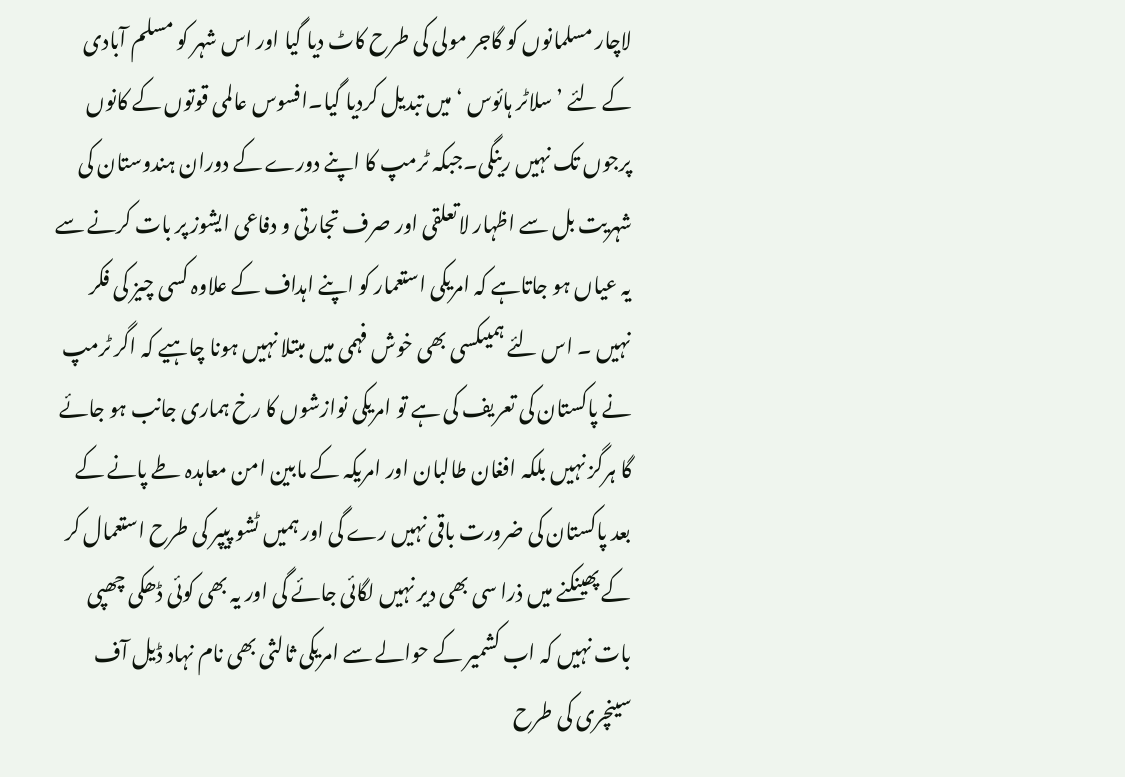لاچار مسلمانوں کو گاجر مولی کی طرح کاٹ دیا گیا اور اس شہر کو مسلم آبادی کے لئے ’سلاٹر ہائوس ‘ میں تبدیل کردیا گیا۔افسوس عالمی قوتوں کے کانوں پرجوں تک نہیں رینگی۔جبکہ ٹرمپ کا اپنے دورے کے دوران ہندوستان کی شہریت بل سے اظہار لاتعلقی اور صرف تجارتی و دفاعی ایشوز پر بات کرنے سے یہ عیاں ہو جاتاہے کہ امریکی استعمار کو اپنے اہداف کے علاوہ کسی چیز کی فکر نہیں ۔ اس لئے ہمیںکسی بھی خوش فہمی میں مبتلا نہیں ہونا چاہیے کہ اگر ٹرمپ نے پاکستان کی تعریف کی ہے تو امریکی نوازشوں کا رخ ہماری جانب ہو جائے گا ہرگز نہیں بلکہ افغان طالبان اور امریکہ کے مابین امن معاہدہ طے پانے کے بعد پاکستان کی ضرورت باقی نہیں رے گی اور ہمیں ٹشو پیپر کی طرح استعمال کر کے پھینکنے میں ذرا سی بھی دیر نہیں لگائی جائے گی اور یہ بھی کوئی ڈھکی چھپی بات نہیں کہ اب کشمیر کے حوالے سے امریکی ثالثی بھی نام نہاد ڈیل آف سینچری کی طرح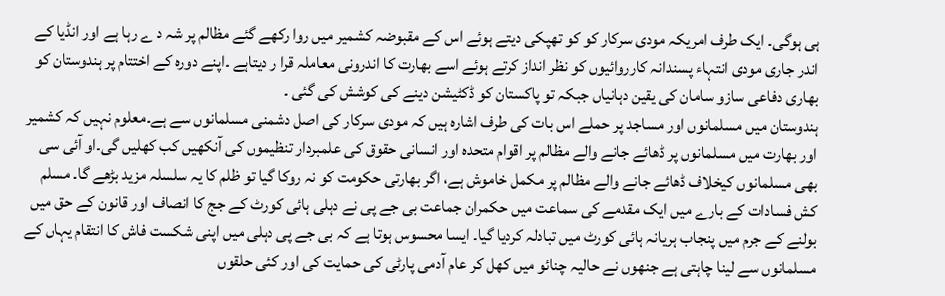ہی ہوگی۔ ایک طرف امریکہ مودی سرکار کو کو تھپکی دیتے ہوئے اس کے مقبوضہ کشمیر میں روا رکھے گئے مظالم پر شہ د ے رہا ہے اور انڈیا کے اندر جاری مودی انتہاء پسندانہ کارروائیوں کو نظر انداز کرتے ہوئے اسے بھارت کا اندرونی معاملہ قرا ر دیتاہے ۔اپنے دورہ کے اختتام پر ہندوستان کو بھاری دفاعی سازو سامان کی یقین دہانیاں جبکہ تو پاکستان کو ڈکٹیشن دینے کی کوشش کی گئی ۔
ہندوستان میں مسلمانوں اور مساجد پر حملے اس بات کی طرف اشارہ ہیں کہ مودی سرکار کی اصل دشمنی مسلمانوں سے ہے۔معلوم نہیں کہ کشمیر اور بھارت میں مسلمانوں پر ڈھائے جانے والے مظالم پر اقوام متحدہ اور انسانی حقوق کی علمبردار تنظیموں کی آنکھیں کب کھلیں گی۔او آئی سی بھی مسلمانوں کیخلاف ڈھائے جانے والے مظالم پر مکمل خاموش ہے، اگر بھارتی حکومت کو نہ روکا گیا تو ظلم کا یہ سلسلہ مزید بڑھے گا۔ مسلم کش فسادات کے بارے میں ایک مقدمے کی سماعت میں حکمران جماعت بی جے پی نے دہلی ہائی کورٹ کے جج کا انصاف اور قانون کے حق میں بولنے کے جرم میں پنجاب ہریانہ ہائی کورٹ میں تبادلہ کردیا گیا۔ ایسا محسوس ہوتا ہے کہ بی جے پی دہلی میں اپنی شکست فاش کا انتقام یہاں کے مسلمانوں سے لینا چاہتی ہے جنھوں نے حالیہ چنائو میں کھل کر عام آدمی پارٹی کی حمایت کی اور کئی حلقوں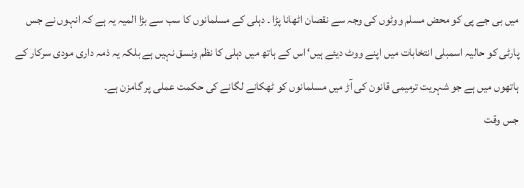میں بی جے پی کو محض مسلم ووٹوں کی وجہ سے نقصان اٹھانا پڑا ۔ دہلی کے مسلمانوں کا سب سے بڑا المیہ یہ ہے کہ انہوں نے جس پارٹی کو حالیہ اسمبلی انتخابات میں اپنے ووٹ دیئے ہیں‘ اس کے ہاتھ میں دہلی کا نظم ونسق نہیں ہے بلکہ یہ ذمہ داری مودی سرکار کے ہاتھوں میں ہے جو شہریت ترمیمی قانون کی آڑ میں مسلمانوں کو ٹھکانے لگانے کی حکمت عملی پر گامزن ہے۔
جس وقت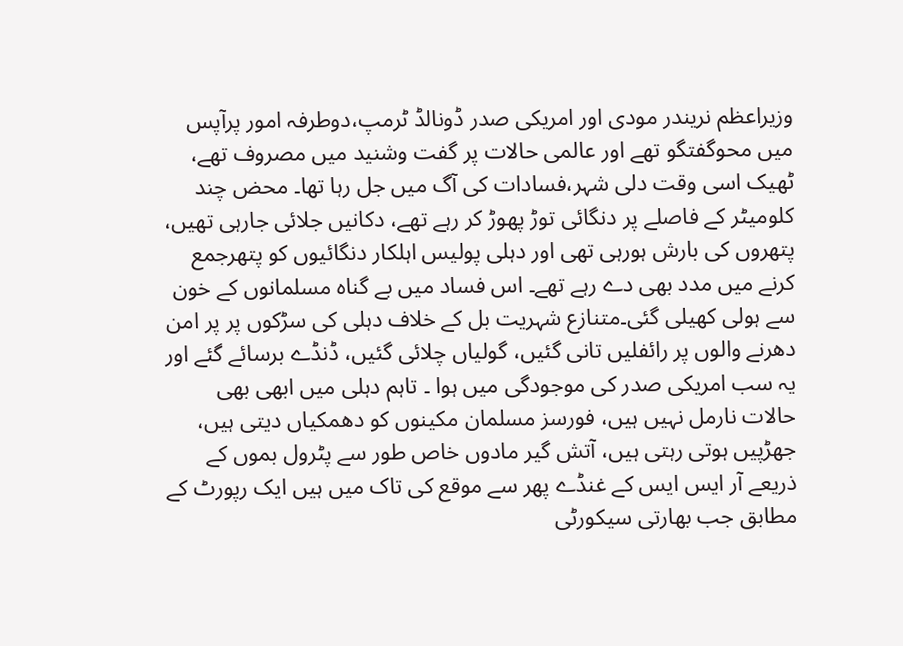وزیراعظم نریندر مودی اور امریکی صدر ڈونالڈ ٹرمپ،دوطرفہ امور پرآپس میں محوگفتگو تھے اور عالمی حالات پر گفت وشنید میں مصروف تھے، ٹھیک اسی وقت دلی شہر،فسادات کی آگ میں جل رہا تھا۔ محض چند کلومیٹر کے فاصلے پر دنگائی توڑ پھوڑ کر رہے تھے، دکانیں جلائی جارہی تھیں، پتھروں کی بارش ہورہی تھی اور دہلی پولیس اہلکار دنگائیوں کو پتھرجمع کرنے میں مدد بھی دے رہے تھے۔ اس فساد میں بے گناہ مسلمانوں کے خون سے ہولی کھیلی گئی۔متنازع شہریت بل کے خلاف دہلی کی سڑکوں پر پر امن دھرنے والوں پر رائفلیں تانی گئیں، گولیاں چلائی گئیں، ڈنڈے برسائے گئے اور یہ سب امریکی صدر کی موجودگی میں ہوا ۔ تاہم دہلی میں ابھی بھی حالات نارمل نہیں ہیں، فورسز مسلمان مکینوں کو دھمکیاں دیتی ہیں، جھڑپیں ہوتی رہتی ہیں، آتش گیر مادوں خاص طور سے پٹرول بموں کے ذریعے آر ایس ایس کے غنڈے پھر سے موقع کی تاک میں ہیں ایک رپورٹ کے مطابق جب بھارتی سیکورٹی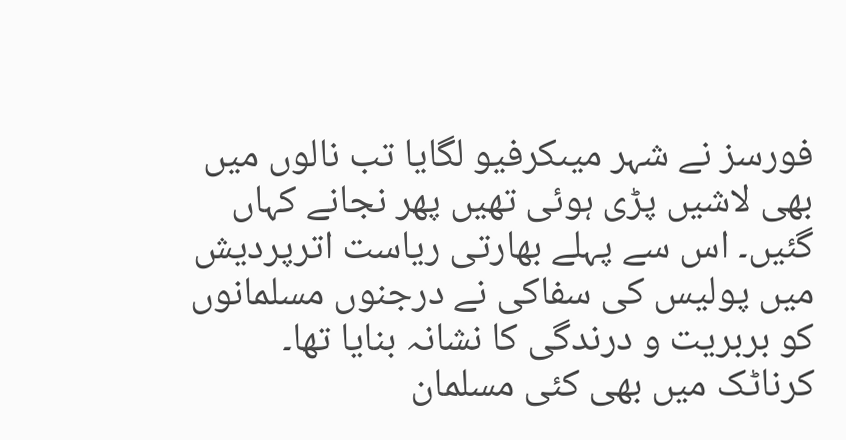فورسز نے شہر میںکرفیو لگایا تب نالوں میں بھی لاشیں پڑی ہوئی تھیں پھر نجانے کہاں گئیں۔ اس سے پہلے بھارتی ریاست اترپردیش میں پولیس کی سفاکی نے درجنوں مسلمانوں کو بربریت و درندگی کا نشانہ بنایا تھا۔ کرناٹک میں بھی کئی مسلمان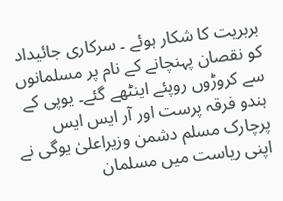بربریت کا شکار ہوئے ۔ سرکاری جائیداد کو نقصان پہنچانے کے نام پر مسلمانوں سے کروڑوں روپئے اینٹھے گئے۔ یوپی کے ہندو فرقہ پرست اور آر ایس ایس پرچارک مسلم دشمن وزیراعلیٰ یوگی نے اپنی ریاست میں مسلمان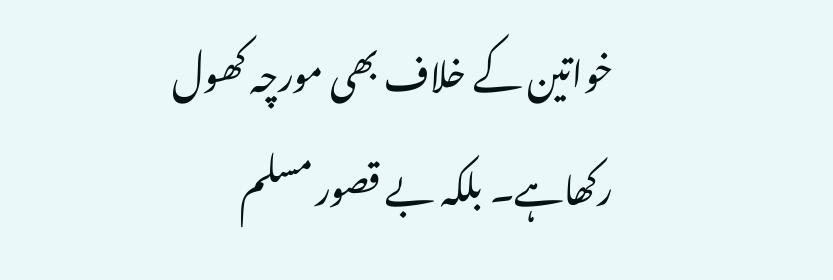خواتین کے خلاف بھی مورچہ کھول رکھاہے۔ بلکہ بے قصور مسلم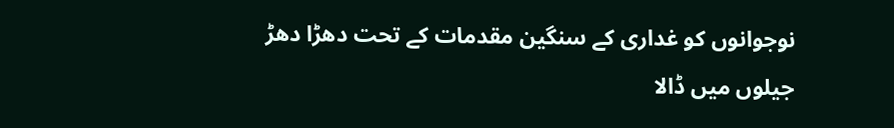نوجوانوں کو غداری کے سنگین مقدمات کے تحت دھڑا دھڑ جیلوں میں ڈالا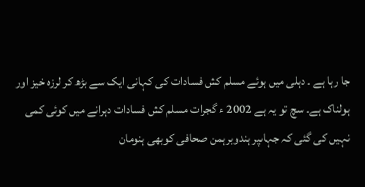جا رہا ہے ۔ دہلی میں ہوئے مسلم کش فسادات کی کہانی ایک سے بڑھ کر لرزہ خیز اور ہولناک ہے۔ سچ تو یہ ہے 2002 ء گجرات مسلم کش فسادات دہرانے میں کوئی کمی نہیں کی گئی کہ جہاںپر ہندوبرہمن صحافی کوبھی ہنومان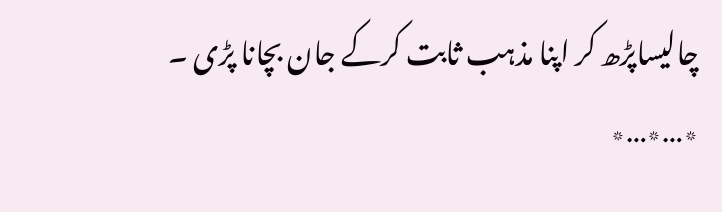چالیساپڑھ کر اپنا مذہب ثابت کرکے جان بچانا پڑی ۔
٭…٭…٭